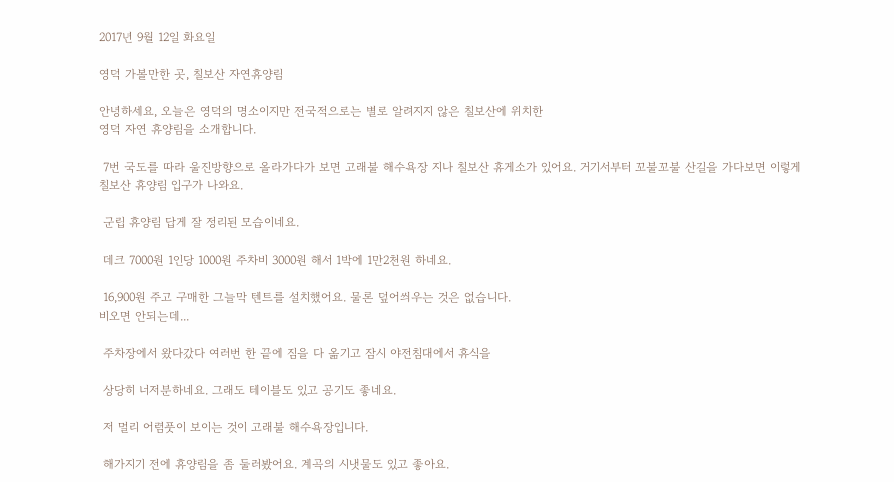2017년 9월 12일 화요일

영덕 가볼만한 곳, 칠보산 자연휴양림

안녕하세요, 오늘은 영덕의 명소이지만 전국적으로는 별로 알려지지 않은 칠보산에 위치한
영덕 자연 휴양림을 소개합니다.

 7번 국도를 따라 울진방향으로 올라가다가 보면 고래불 해수욕장 지나 칠보산 휴게소가 있어요. 거기서부터 꼬불꼬불 산길을 가다보면 이렇게 칠보산 휴양림 입구가 나와요.

 군립 휴양림 답게 잘 정리된 모습이네요.

 데크 7000원 1인당 1000원 주차비 3000원 해서 1박에 1만2천원 하네요.

 16,900원 주고 구매한 그늘막 텐트를 설치했어요. 물론 덮어씌우는 것은 없습니다.
비오면 안되는데...

 주차장에서 왔다갔다 여러번 한 끝에 짐을 다 옮기고 잠시 야전침대에서 휴식을

 상당히 너저분하네요. 그래도 테이블도 있고 공기도 좋네요.

 저 멀리 어렴풋이 보이는 것이 고래불 해수욕장입니다.

 해가지기 전에 휴양림을 좀 둘러봤어요. 계곡의 시냇물도 있고 좋아요.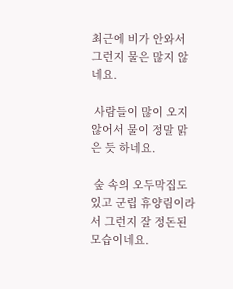최근에 비가 안와서 그런지 물은 많지 않네요.

 사람들이 많이 오지 않어서 물이 정말 맑은 듯 하네요.

 숲 속의 오두막집도 있고 군립 휴양림이라서 그런지 잘 정돈된 모습이네요.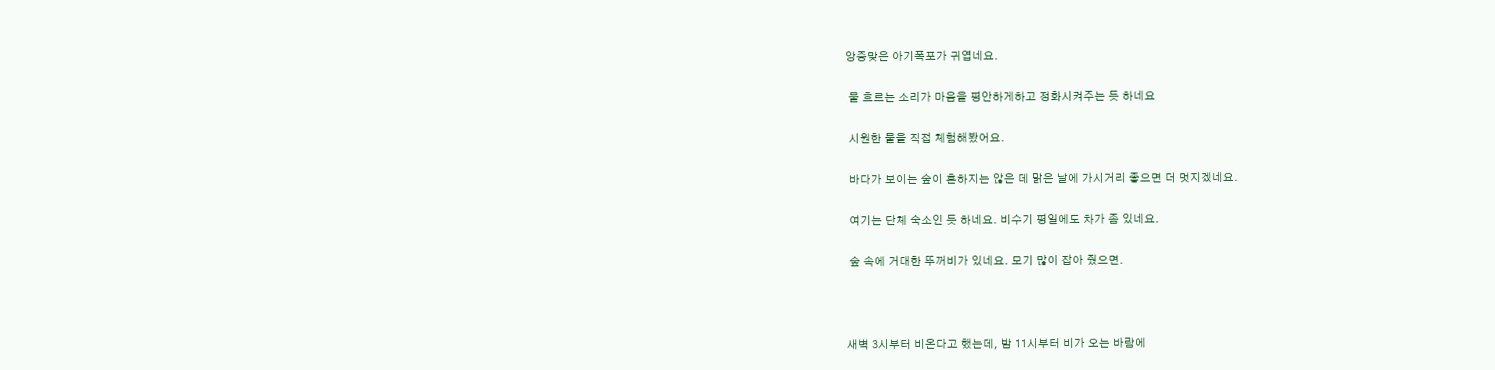앙증맞은 아기폭포가 귀엽네요.

 물 흐르는 소리가 마음을 평안하게하고 정화시켜주는 듯 하네요

 시원한 물을 직접 체험해봤어요.

 바다가 보이는 숲이 흔하지는 않은 데 맑은 날에 가시거리 좋으면 더 멋지겠네요.

 여기는 단체 숙소인 듯 하네요. 비수기 평일에도 차가 좀 있네요.

 숲 속에 거대한 뚜꺼비가 있네요. 모기 많이 잡아 줬으면.



새벽 3시부터 비온다고 했는데, 밤 11시부터 비가 오는 바람에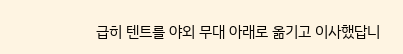급히 텐트를 야외 무대 아래로 옮기고 이사했답니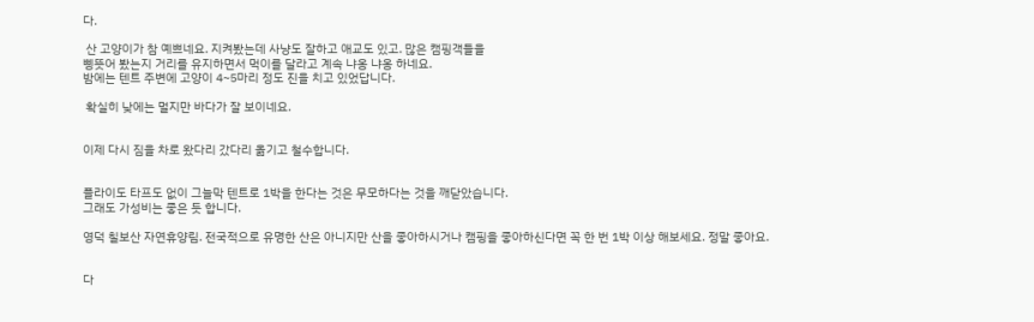다.

 산 고양이가 참 예쁘네요. 지켜봤는데 사냥도 잘하고 애교도 있고. 많은 캠핑객들을
삥뜻어 봤는지 거리를 유지하면서 먹이를 달라고 계속 냐옹 냐옹 하네요.
밤에는 텐트 주변에 고양이 4~5마리 정도 진을 치고 있었답니다.

 확실히 낮에는 멀지만 바다가 잘 보이네요.


이제 다시 짐을 차로 왔다리 갔다리 옮기고 철수합니다.


플라이도 타프도 없이 그늘막 텐트로 1박을 한다는 것은 무모하다는 것을 깨닫았습니다.
그래도 가성비는 좋은 듯 합니다.

영덕 칠보산 자연휴양림. 전국적으로 유명한 산은 아니지만 산을 좋아하시거나 캠핑을 좋아하신다면 꼭 한 번 1박 이상 해보세요. 정말 좋아요.


다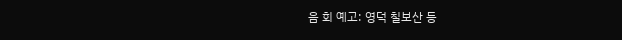음 회 예고: 영덕 칠보산 등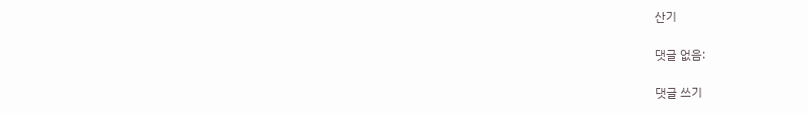산기

댓글 없음:

댓글 쓰기